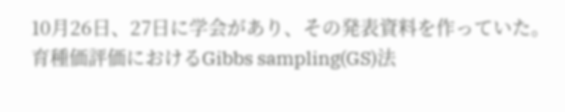10月26日、27日に学会があり、その発表資料を作っていた。
育種価評価におけるGibbs sampling(GS)法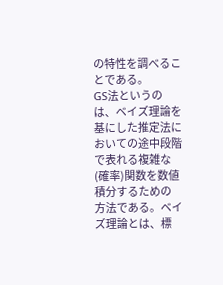の特性を調べることである。
GS法というのは、ベイズ理論を基にした推定法においての途中段階で表れる複雑な(確率)関数を数値積分するための
方法である。ベイズ理論とは、標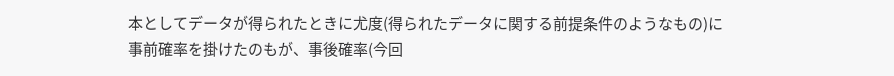本としてデータが得られたときに尤度(得られたデータに関する前提条件のようなもの)に
事前確率を掛けたのもが、事後確率(今回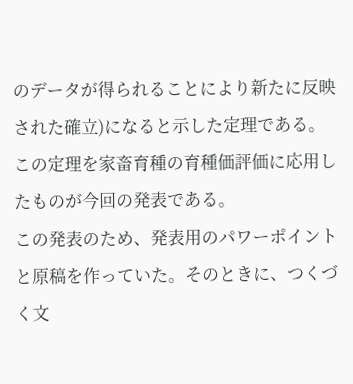のデータが得られることにより新たに反映された確立)になると示した定理である。
この定理を家畜育種の育種価評価に応用したものが今回の発表である。
この発表のため、発表用のパワーポイントと原稿を作っていた。そのときに、つくづく文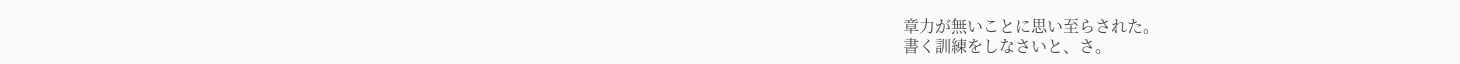章力が無いことに思い至らされた。
書く訓練をしなさいと、さ。